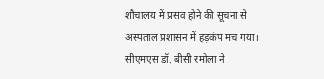शौचालय में प्रसव होने की सूचना से अस्पताल प्रशासन में हड़कंप मच गया। सीएमएस डॉ. बीसी रमोला ने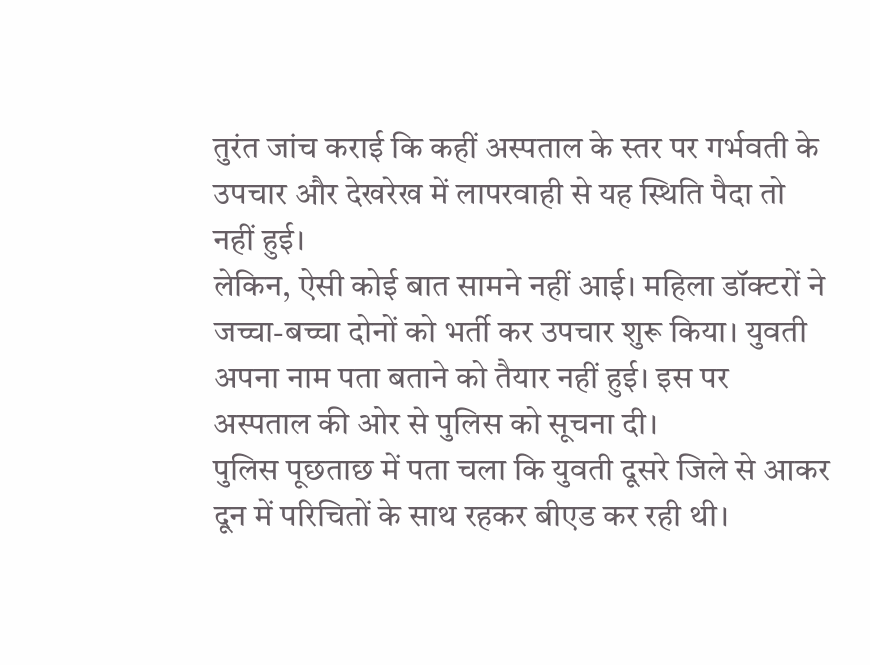तुरंत जांच कराई कि कहीं अस्पताल के स्तर पर गर्भवती के उपचार और देखरेख में लापरवाही से यह स्थिति पैदा तो नहीं हुई।
लेकिन, ऐसी कोई बात सामने नहीं आई। महिला डॉक्टरों ने जच्चा-बच्चा दोनों को भर्ती कर उपचार शुरू किया। युवती अपना नाम पता बताने को तैयार नहीं हुई। इस पर अस्पताल की ओर से पुलिस को सूचना दी।
पुलिस पूछताछ में पता चला कि युवती दूसरे जिले से आकर दून में परिचितों के साथ रहकर बीएड कर रही थी।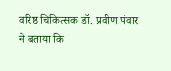वरिष्ठ चिकित्सक डॉ. प्रवीण पंवार ने बताया कि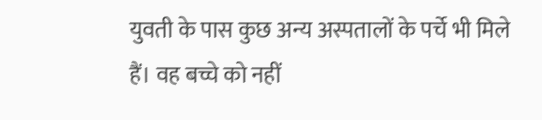युवती के पास कुछ अन्य अस्पतालों के पर्चे भी मिले हैं। वह बच्चे को नहीं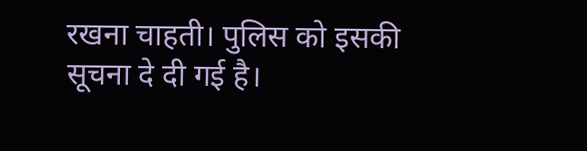रखना चाहती। पुलिस को इसकी सूचना दे दी गई है।